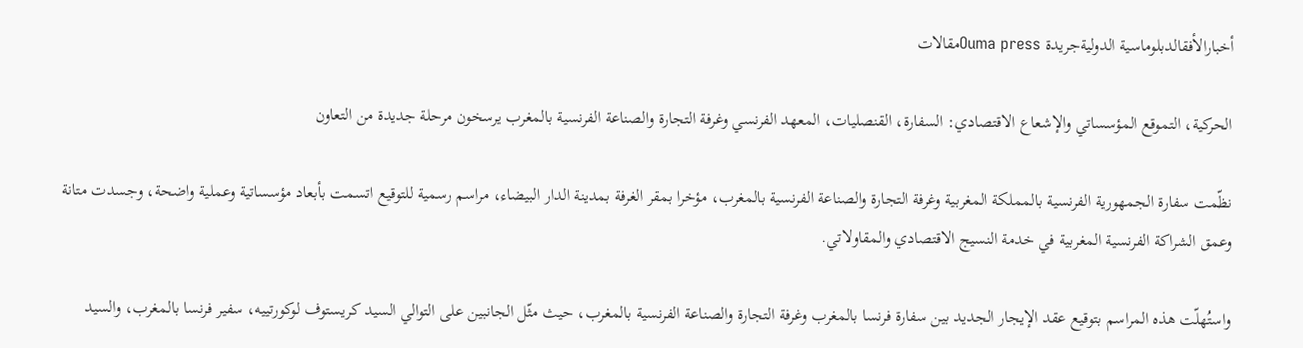أخبارالأفقالدبلوماسية الدوليةجريدة Ouma pressمقالات

الحركية، التموقع المؤسساتي والإشعاع الاقتصادي: السفارة، القنصليات، المعهد الفرنسي وغرفة التجارة والصناعة الفرنسية بالمغرب يرسخون مرحلة جديدة من التعاون

نظّمت سفارة الجمهورية الفرنسية بالمملكة المغربية وغرفة التجارة والصناعة الفرنسية بالمغرب، مؤخرا بمقر الغرفة بمدينة الدار البيضاء، مراسم رسمية للتوقيع اتسمت بأبعاد مؤسساتية وعملية واضحة، وجسدت متانة وعمق الشراكة الفرنسية المغربية في خدمة النسيج الاقتصادي والمقاولاتي.

واستُهلّت هذه المراسم بتوقيع عقد الإيجار الجديد بين سفارة فرنسا بالمغرب وغرفة التجارة والصناعة الفرنسية بالمغرب، حيث مثّل الجانبين على التوالي السيد كريستوف لوكورتييه، سفير فرنسا بالمغرب، والسيد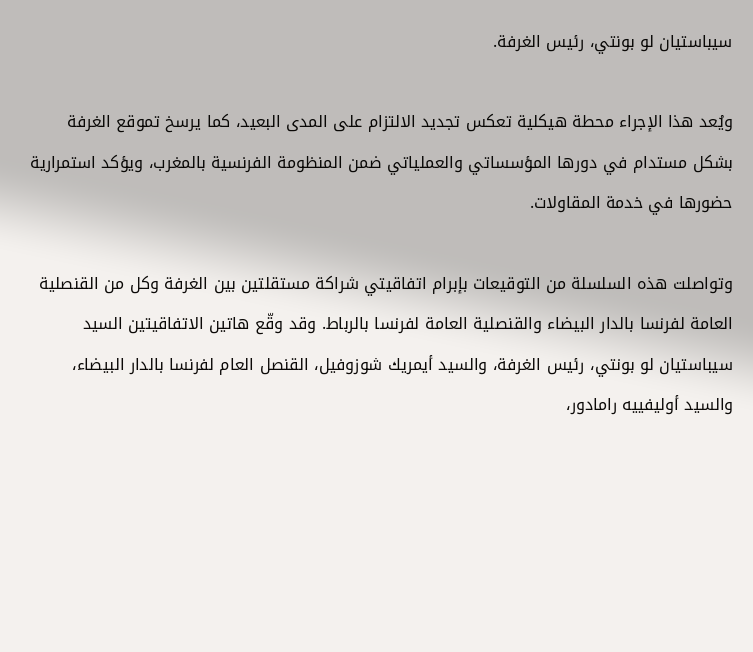سيباستيان لو بونتي، رئيس الغرفة.

ويُعد هذا الإجراء محطة هيكلية تعكس تجديد الالتزام على المدى البعيد، كما يرسخ تموقع الغرفة بشكل مستدام في دورها المؤسساتي والعملياتي ضمن المنظومة الفرنسية بالمغرب، ويؤكد استمرارية حضورها في خدمة المقاولات.

وتواصلت هذه السلسلة من التوقيعات بإبرام اتفاقيتي شراكة مستقلتين بين الغرفة وكل من القنصلية العامة لفرنسا بالدار البيضاء والقنصلية العامة لفرنسا بالرباط. وقد وقّع هاتين الاتفاقيتين السيد سيباستيان لو بونتي، رئيس الغرفة، والسيد أيمريك شوزوفيل، القنصل العام لفرنسا بالدار البيضاء، والسيد أوليفييه رامادور،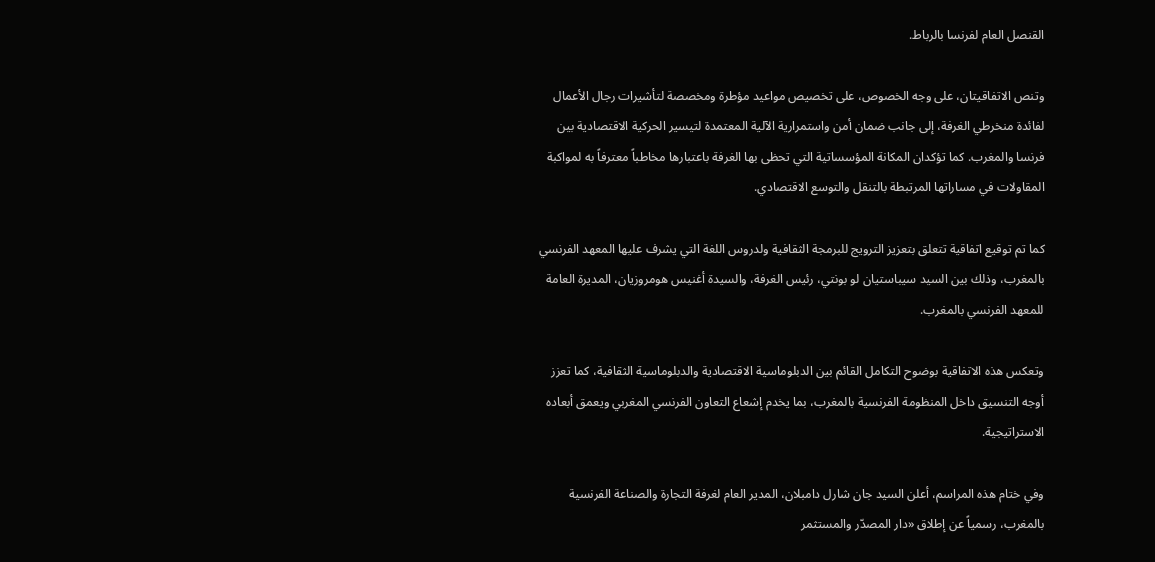القنصل العام لفرنسا بالرباط.

وتنص الاتفاقيتان، على وجه الخصوص، على تخصيص مواعيد مؤطرة ومخصصة لتأشيرات رجال الأعمال لفائدة منخرطي الغرفة، إلى جانب ضمان أمن واستمرارية الآلية المعتمدة لتيسير الحركية الاقتصادية بين فرنسا والمغرب. كما تؤكدان المكانة المؤسساتية التي تحظى بها الغرفة باعتبارها مخاطباً معترفاً به لمواكبة المقاولات في مساراتها المرتبطة بالتنقل والتوسع الاقتصادي.

كما تم توقيع اتفاقية تتعلق بتعزيز الترويج للبرمجة الثقافية ولدروس اللغة التي يشرف عليها المعهد الفرنسي بالمغرب، وذلك بين السيد سيباستيان لو بونتي، رئيس الغرفة، والسيدة أغنيس هومروزيان، المديرة العامة للمعهد الفرنسي بالمغرب.

وتعكس هذه الاتفاقية بوضوح التكامل القائم بين الدبلوماسية الاقتصادية والدبلوماسية الثقافية، كما تعزز أوجه التنسيق داخل المنظومة الفرنسية بالمغرب، بما يخدم إشعاع التعاون الفرنسي المغربي ويعمق أبعاده الاستراتيجية.

وفي ختام هذه المراسم، أعلن السيد جان شارل دامبلان، المدير العام لغرفة التجارة والصناعة الفرنسية بالمغرب، رسمياً عن إطلاق «دار المصدّر والمستثمر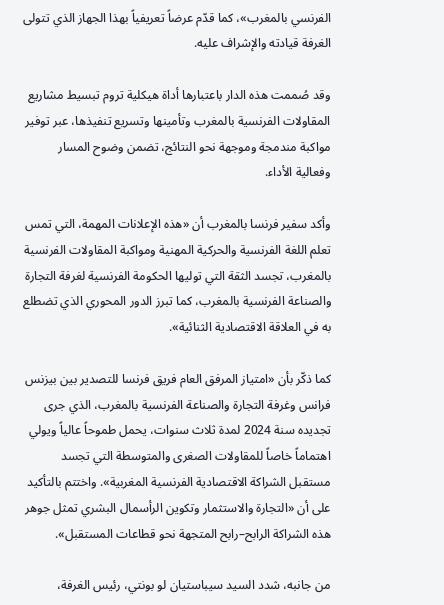الفرنسي بالمغرب»، كما قدّم عرضاً تعريفياً بهذا الجهاز الذي تتولى الغرفة قيادته والإشراف عليه.

وقد صُممت هذه الدار باعتبارها أداة هيكلية تروم تبسيط مشاريع المقاولات الفرنسية بالمغرب وتأمينها وتسريع تنفيذها، عبر توفير مواكبة مندمجة وموجهة نحو النتائج، تضمن وضوح المسار وفعالية الأداء.

وأكد سفير فرنسا بالمغرب أن «هذه الإعلانات المهمة، التي تمس تعلم اللغة الفرنسية والحركية المهنية ومواكبة المقاولات الفرنسية بالمغرب، تجسد الثقة التي توليها الحكومة الفرنسية لغرفة التجارة والصناعة الفرنسية بالمغرب، كما تبرز الدور المحوري الذي تضطلع به في العلاقة الاقتصادية الثنائية».

كما ذكّر بأن «امتياز المرفق العام فريق فرنسا للتصدير بين بيزنس فرانس وغرفة التجارة والصناعة الفرنسية بالمغرب، الذي جرى تجديده سنة 2024 لمدة ثلاث سنوات، يحمل طموحاً عالياً ويولي اهتماماً خاصاً للمقاولات الصغرى والمتوسطة التي تجسد مستقبل الشراكة الاقتصادية الفرنسية المغربية». واختتم بالتأكيد على أن «التجارة والاستثمار وتكوين الرأسمال البشري تمثل جوهر هذه الشراكة الرابح–رابح المتجهة نحو قطاعات المستقبل».

من جانبه، شدد السيد سيباستيان لو بونتي، رئيس الغرفة،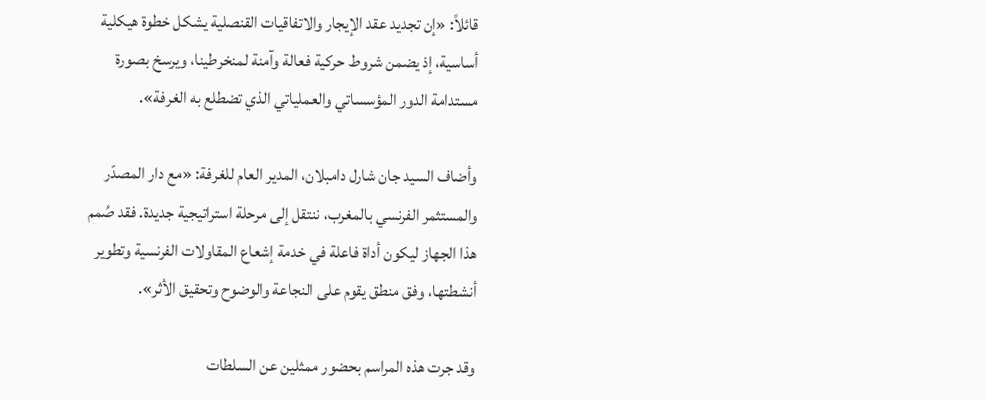قائلاً: «إن تجديد عقد الإيجار والاتفاقيات القنصلية يشكل خطوة هيكلية أساسية، إذ يضمن شروط حركية فعالة وآمنة لمنخرطينا، ويرسخ بصورة مستدامة الدور المؤسساتي والعملياتي الذي تضطلع به الغرفة».

وأضاف السيد جان شارل دامبلان، المدير العام للغرفة: «مع دار المصدّر والمستثمر الفرنسي بالمغرب، ننتقل إلى مرحلة استراتيجية جديدة. فقد صُمم هذا الجهاز ليكون أداة فاعلة في خدمة إشعاع المقاولات الفرنسية وتطوير أنشطتها، وفق منطق يقوم على النجاعة والوضوح وتحقيق الأثر».

وقد جرت هذه المراسم بحضور ممثلين عن السلطات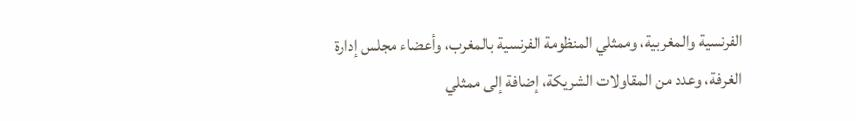الفرنسية والمغربية، وممثلي المنظومة الفرنسية بالمغرب، وأعضاء مجلس إدارة الغرفة، وعدد من المقاولات الشريكة، إضافة إلى ممثلي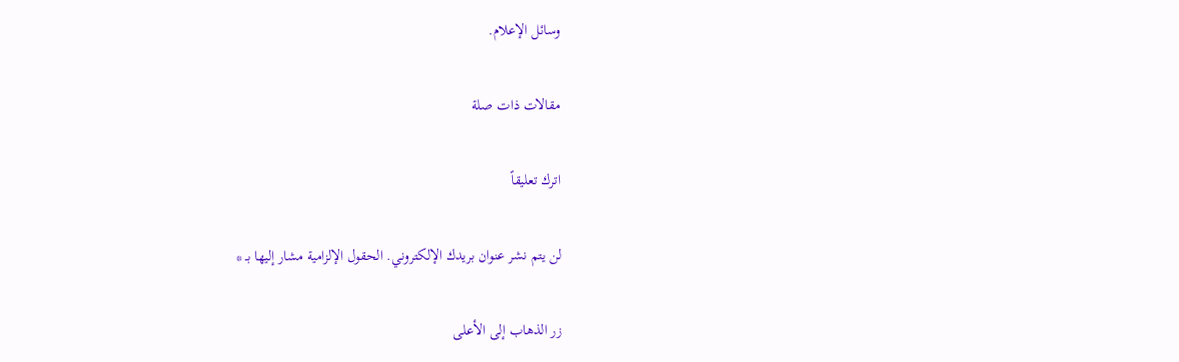وسائل الإعلام.

مقالات ذات صلة

اترك تعليقاً

لن يتم نشر عنوان بريدك الإلكتروني. الحقول الإلزامية مشار إليها بـ *

زر الذهاب إلى الأعلى